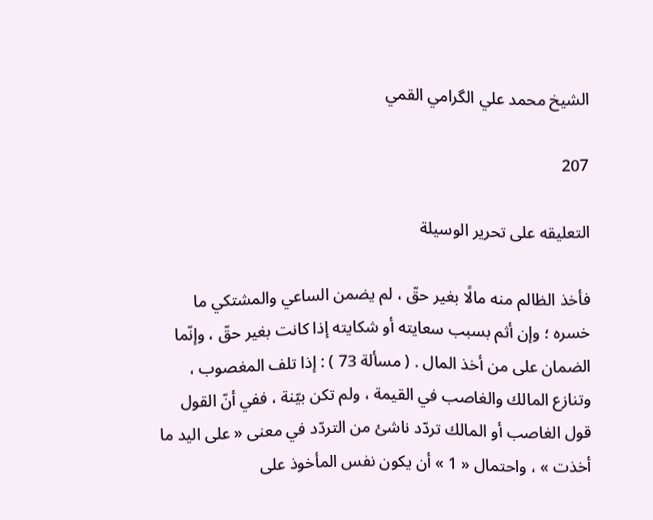الشيخ محمد علي الگرامي القمي

207

التعليقه على تحرير الوسيلة

فأخذ الظالم منه مالًا بغير حقّ ، لم يضمن الساعي والمشتكي ما خسره ؛ وإن أثم بسبب سعايته أو شكايته إذا كانت بغير حقّ ، وإنّما الضمان على من أخذ المال . ( مسألة 73 ) : إذا تلف المغصوب ، وتنازع المالك والغاصب في القيمة ، ولم تكن بيّنة ، ففي أنّ القول قول الغاصب أو المالك تردّد ناشئ من التردّد في معنى « على اليد ما أخذت » ، واحتمال « 1 » أن يكون نفس المأخوذ على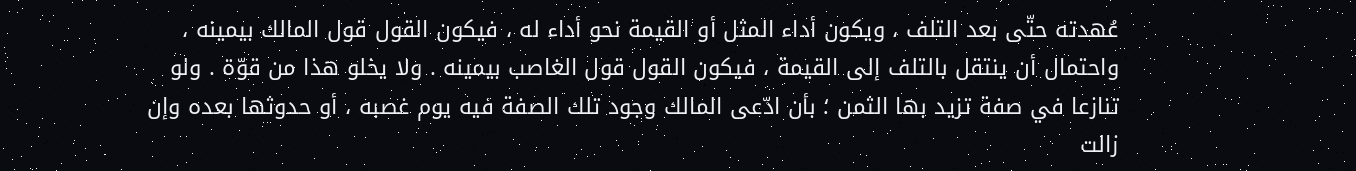عُهدته حتّى بعد التلف ، ويكون أداء المثل أو القيمة نحو أداء له ، فيكون القول قول المالك بيمينه ، واحتمال أن ينتقل بالتلف إلى القيمة ، فيكون القول قول الغاصب بيمينه . ولا يخلو هذا من قوّة . ولو تنازعا في صفة تزيد بها الثمن ؛ بأن ادّعى المالك وجود تلك الصفة فيه يوم غصبه ، أو حدوثها بعده وإن زالت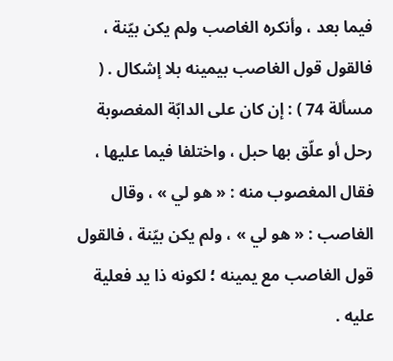فيما بعد ، وأنكره الغاصب ولم يكن بيّنة ، فالقول قول الغاصب بيمينه بلا إشكال . ( مسألة 74 ) : إن كان على الدابّة المغصوبة رحل أو علّق بها حبل ، واختلفا فيما عليها ، فقال المغصوب منه : « هو لي » ، وقال الغاصب : « هو لي » ، ولم يكن بيّنة ، فالقول قول الغاصب مع يمينه ؛ لكونه ذا يد فعلية عليه .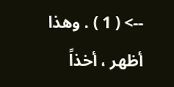--> ( 1 ) . وهذا أظهر ، أخذاً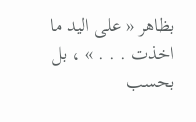بظاهر « على اليد ما اخذت . . . » ، بل بحسب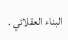البناء العقلائي .